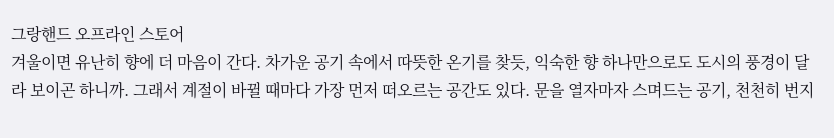그랑핸드 오프라인 스토어
겨울이면 유난히 향에 더 마음이 간다. 차가운 공기 속에서 따뜻한 온기를 찾듯, 익숙한 향 하나만으로도 도시의 풍경이 달라 보이곤 하니까. 그래서 계절이 바뀔 때마다 가장 먼저 떠오르는 공간도 있다. 문을 열자마자 스며드는 공기, 천천히 번지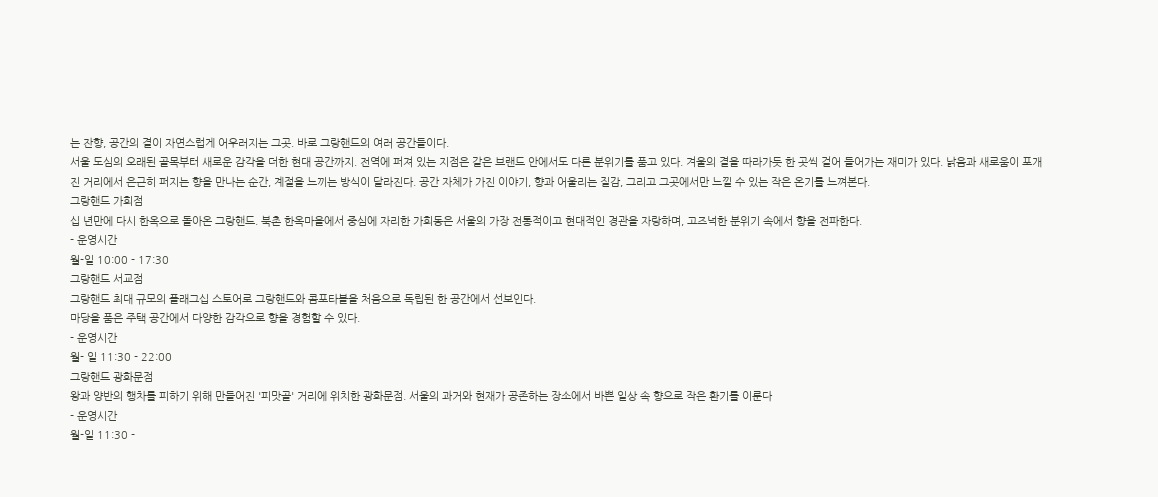는 잔향, 공간의 결이 자연스럽게 어우러지는 그곳. 바로 그랑핸드의 여러 공간들이다.
서울 도심의 오래된 골목부터 새로운 감각을 더한 현대 공간까지. 전역에 퍼져 있는 지점은 같은 브랜드 안에서도 다른 분위기를 품고 있다. 겨울의 결을 따라가듯 한 곳씩 걸어 들어가는 재미가 있다. 낡음과 새로움이 포개진 거리에서 은근히 퍼지는 향을 만나는 순간, 계절을 느끼는 방식이 달라진다. 공간 자체가 가진 이야기, 향과 어울리는 질감, 그리고 그곳에서만 느낄 수 있는 작은 온기를 느껴본다.
그랑핸드 가회점
십 년만에 다시 한옥으로 돌아온 그랑핸드. 북촌 한옥마을에서 중심에 자리한 가회동은 서울의 가장 전통적이고 현대적인 경관을 자랑하며, 고즈넉한 분위기 속에서 향을 전파한다.
- 운영시간
월-일 10:00 - 17:30
그랑핸드 서교점
그랑핸드 최대 규모의 플래그십 스토어로 그랑핸드와 콤포타블을 처음으로 독립된 한 공간에서 선보인다.
마당을 품은 주택 공간에서 다양한 감각으로 향을 경험할 수 있다.
- 운영시간
월- 일 11:30 - 22:00
그랑핸드 광화문점
왕과 양반의 행차를 피하기 위해 만들어진 '피맛골' 거리에 위치한 광화문점. 서울의 과거와 현재가 공존하는 장소에서 바쁜 일상 속 향으로 작은 환기를 이룬다
- 운영시간
월-일 11:30 -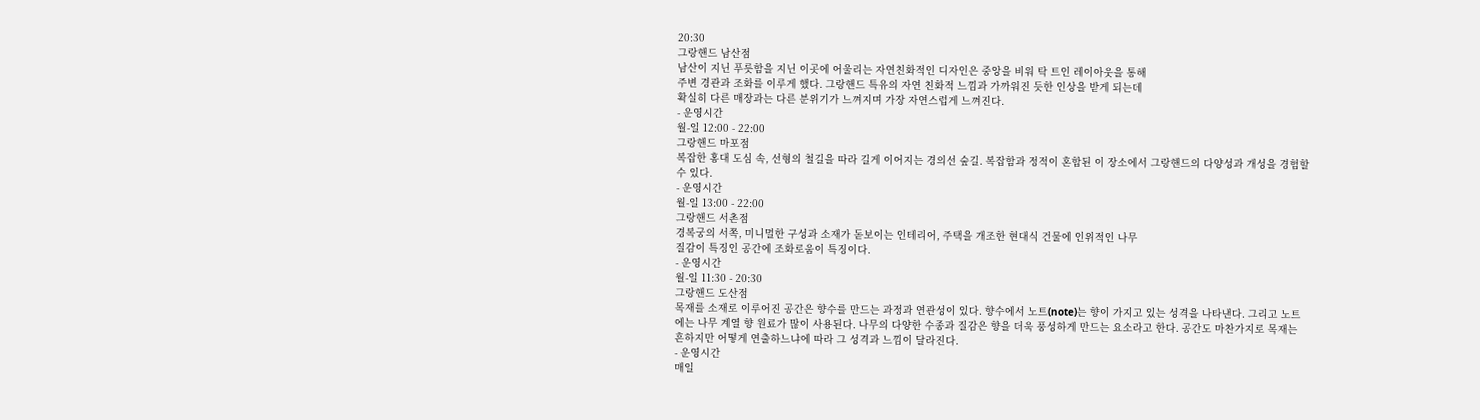20:30
그랑핸드 남산점
남산이 지닌 푸릇함을 지닌 이곳에 어울리는 자연친화적인 디자인은 중앙을 비워 탁 트인 레이아웃을 통해
주변 경관과 조화를 이루게 했다. 그랑핸드 특유의 자연 친화적 느낌과 가까워진 듯한 인상을 받게 되는데
확실히 다른 매장과는 다른 분위기가 느껴지며 가장 자연스럽게 느껴진다.
- 운영시간
월-일 12:00 - 22:00
그랑핸드 마포점
복잡한 홍대 도심 속, 선형의 철길을 따라 길게 이어지는 경의선 숲길. 복잡함과 정적이 혼합된 이 장소에서 그랑핸드의 다양성과 개성을 경험할 수 있다.
- 운영시간
월-일 13:00 - 22:00
그랑핸드 서촌점
경복궁의 서쪽, 미니멀한 구성과 소재가 돋보이는 인테리어, 주택을 개조한 현대식 건물에 인위적인 나무
질감이 특징인 공간에 조화로움이 특징이다.
- 운영시간
월-일 11:30 - 20:30
그랑핸드 도산점
목재를 소재로 이루어진 공간은 향수를 만드는 과정과 연관성이 있다. 향수에서 노트(note)는 향이 가지고 있는 성격을 나타낸다. 그리고 노트에는 나무 계열 향 원료가 많이 사용된다. 나무의 다양한 수종과 질감은 향을 더욱 풍성하게 만드는 요소라고 한다. 공간도 마찬가지로 목재는 흔하지만 어떻게 연출하느냐에 따라 그 성격과 느낌이 달라진다.
- 운영시간
매일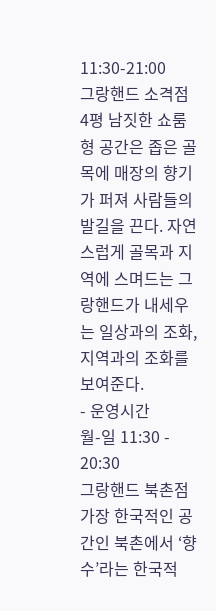11:30-21:00
그랑핸드 소격점
4평 남짓한 쇼룸형 공간은 좁은 골목에 매장의 향기가 퍼져 사람들의 발길을 끈다. 자연스럽게 골목과 지역에 스며드는 그랑핸드가 내세우는 일상과의 조화, 지역과의 조화를 보여준다.
- 운영시간
월-일 11:30 - 20:30
그랑핸드 북촌점
가장 한국적인 공간인 북촌에서 ‘향수’라는 한국적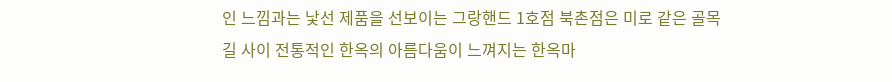인 느낌과는 낯선 제품을 선보이는 그랑핸드 1호점 북촌점은 미로 같은 골목길 사이 전통적인 한옥의 아름다움이 느껴지는 한옥마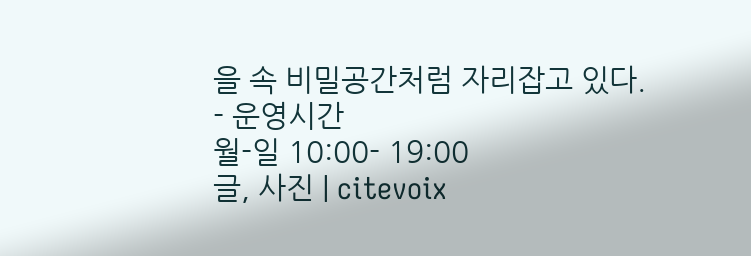을 속 비밀공간처럼 자리잡고 있다.
- 운영시간
월-일 10:00- 19:00
글, 사진 | citevoix